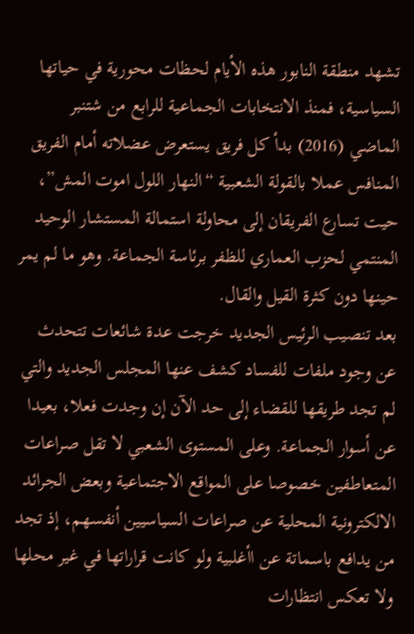تشهد منطقة النابور هذه الأيام لحظات محورية في حياتها السياسية، فمنذ الانتخابات الجماعية للرابع من شتنبر الماضي (2016) بدأ كل فريق يستعرض عضلاته أمام الفريق المنافس عملا بالقولة الشعبية “النهار اللول اموت المش”، حيت تسارع الفريقان إلى محاولة استمالة المستشار الوحيد المنتمي لحزب العماري للظفر برئاسة الجماعة. وهو ما لم يمر حينها دون كثرة القيل والقال.
بعد تنصيب الرئيس الجديد خرجت عدة شائعات تتحدث عن وجود ملفات للفساد كشف عنها المجلس الجديد والتي لم تجد طريقها للقضاء إلى حد الآن إن وجدت فعلا، بعيدا عن أسوار الجماعة. وعلى المستوى الشعبي لا تقل صراعات المتعاطفين خصوصا على المواقع الاجتماعية وبعض الجرائد الالكترونية المحلية عن صراعات السياسيين أنفسهم، إذ تجد من يدافع باسماتة عن اأغلبية ولو كانت قراراتها في غير محلها ولا تعكس انتظارات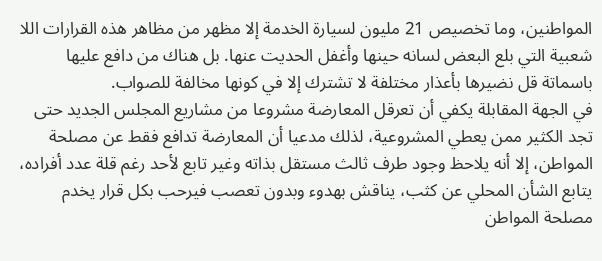المواطنين، وما تخصيص 21 مليون لسيارة الخدمة إلا مظهر من مظاهر هذه القرارات اللا شعبية التي بلع البعض لسانه حينها وأغفل الحديت عنها. بل هناك من دافع عليها باسماتة قل نضيرها بأعذار مختلفة لا تشترك إلا في كونها مخالفة للصواب.
في الجهة المقابلة يكفي أن تعرقل المعارضة مشروعا من مشاريع المجلس الجديد حتى تجد الكثير ممن يعطي المشروعية، لذلك مدعيا أن المعارضة تدافع فقط عن مصلحة المواطن، إلا أنه يلاحظ وجود طرف ثالث مستقل بذاته وغير تابع لأحد رغم قلة عدد أفراده، يتابع الشأن المحلي عن كثب، يناقش بهدوء وبدون تعصب فيرحب بكل قرار يخدم مصلحة المواطن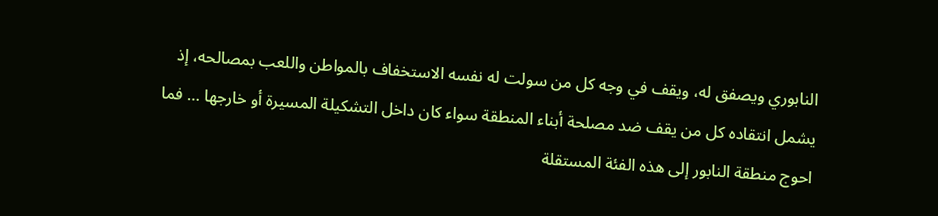النابوري ويصفق له، ويقف في وجه كل من سولت له نفسه الاستخفاف بالمواطن واللعب بمصالحه، إذ يشمل انتقاده كل من يقف ضد مصلحة أبناء المنطقة سواء كان داخل التشكيلة المسيرة أو خارجها … فما احوج منطقة النابور إلى هذه الفئة المستقلة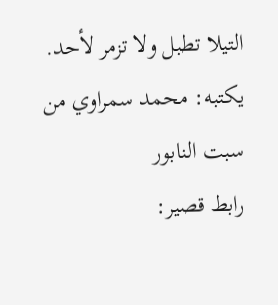التيلا تطبل ولا تزمر لأحد.
يكتبه: محمد سمراوي من سبت النابور
رابط قصير: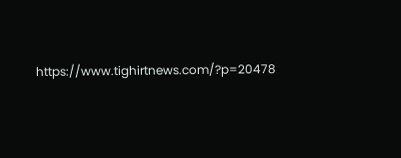https://www.tighirtnews.com/?p=20478